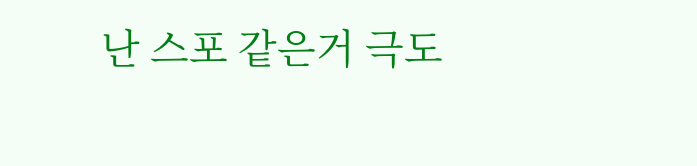난 스포 같은거 극도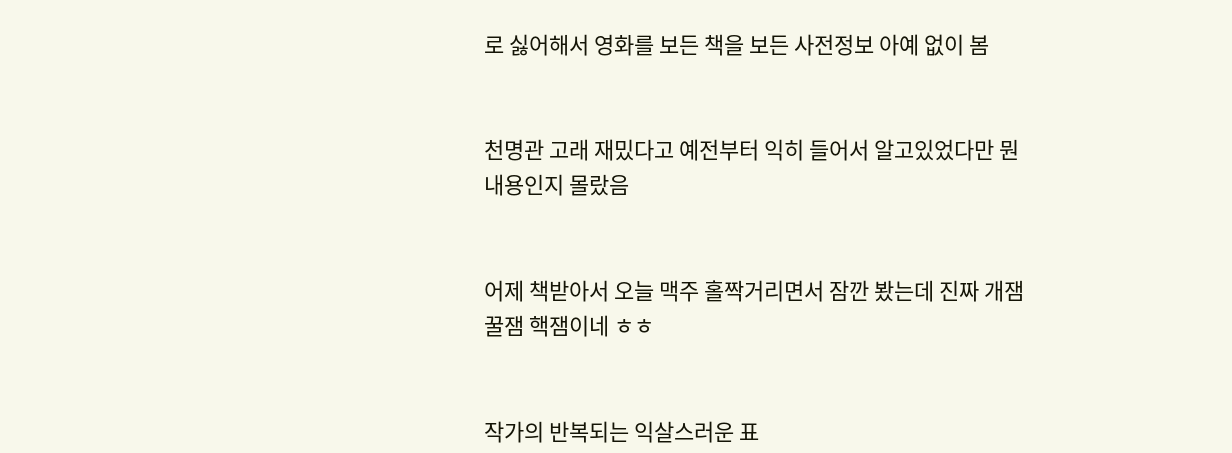로 싫어해서 영화를 보든 책을 보든 사전정보 아예 없이 봄


천명관 고래 재밌다고 예전부터 익히 들어서 알고있었다만 뭔 내용인지 몰랐음


어제 책받아서 오늘 맥주 홀짝거리면서 잠깐 봤는데 진짜 개잼꿀잼 핵잼이네 ㅎㅎ


작가의 반복되는 익살스러운 표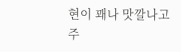현이 꽤나 맛깔나고 주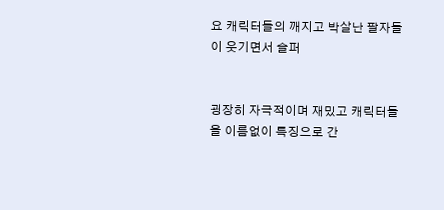요 캐릭터들의 깨지고 박살난 팔자들이 웃기면서 슬퍼


굉장히 자극적이며 재밌고 캐릭터들을 이름없이 특징으로 간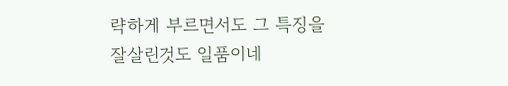략하게 부르면서도 그 특징을 잘살린것도 일품이네